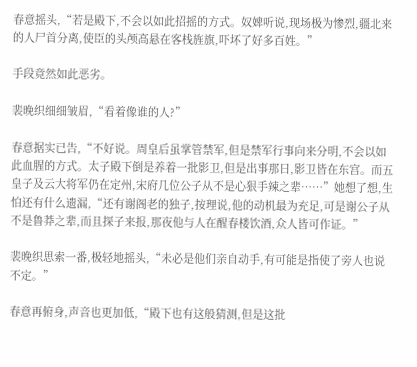春意摇头,“若是殿下,不会以如此招摇的方式。奴婢听说,现场极为惨烈,疆北来的人尸首分离,使臣的头颅高悬在客栈旌旗,吓坏了好多百姓。”

手段竟然如此恶劣。

裴晚织细细皱眉,“看着像谁的人?”

春意据实已告,“不好说。周皇后虽掌管禁军,但是禁军行事向来分明,不会以如此血腥的方式。太子殿下倒是养着一批影卫,但是出事那日,影卫皆在东宫。而五皇子及云大将军仍在定州,宋府几位公子从不是心狠手辣之辈……”她想了想,生怕还有什么遗漏,“还有谢阁老的独子,按理说,他的动机最为充足,可是谢公子从不是鲁莽之辈,而且探子来报,那夜他与人在醒春楼饮酒,众人皆可作证。”

裴晚织思索一番,极轻地摇头,“未必是他们亲自动手,有可能是指使了旁人也说不定。”

春意再俯身,声音也更加低,“殿下也有这般猜测,但是这批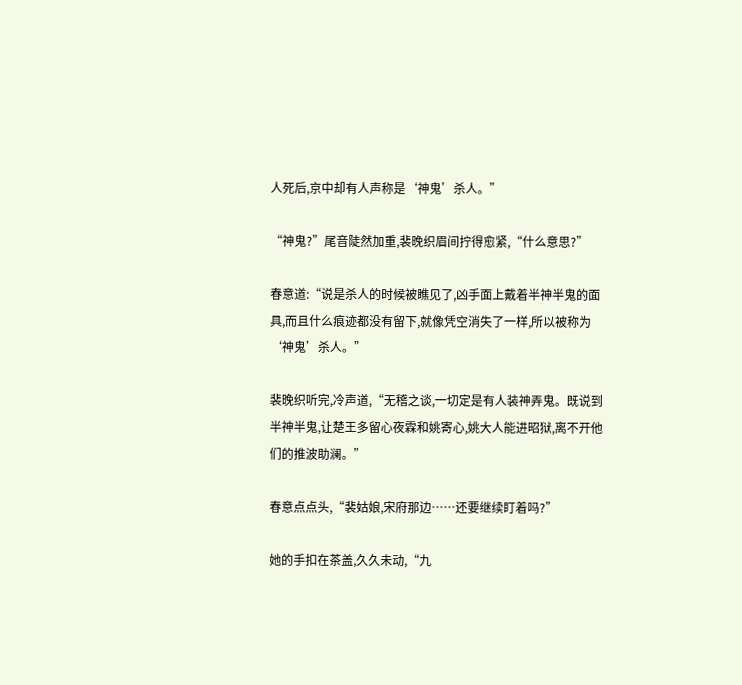人死后,京中却有人声称是‘神鬼’杀人。”

“神鬼?”尾音陡然加重,裴晚织眉间拧得愈紧,“什么意思?”

春意道:“说是杀人的时候被瞧见了,凶手面上戴着半神半鬼的面具,而且什么痕迹都没有留下,就像凭空消失了一样,所以被称为‘神鬼’杀人。”

裴晚织听完,冷声道,“无稽之谈,一切定是有人装神弄鬼。既说到半神半鬼,让楚王多留心夜霖和姚寄心,姚大人能进昭狱,离不开他们的推波助澜。”

春意点点头,“裴姑娘,宋府那边……还要继续盯着吗?”

她的手扣在茶盖,久久未动,“九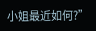小姐最近如何?”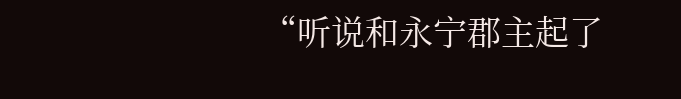“听说和永宁郡主起了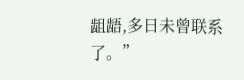龃龉,多日未曾联系了。”